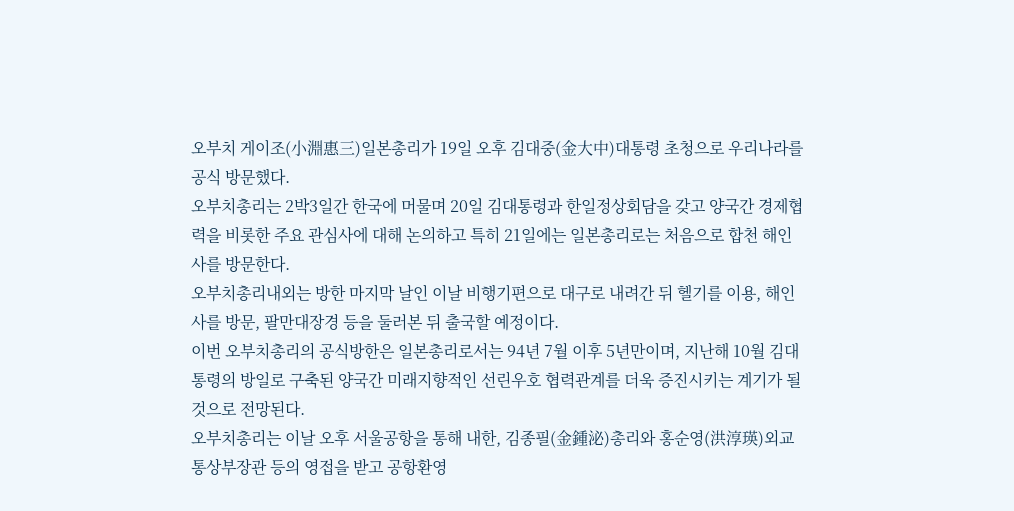오부치 게이조(小淵惠三)일본총리가 19일 오후 김대중(金大中)대통령 초청으로 우리나라를 공식 방문했다.
오부치총리는 2박3일간 한국에 머물며 20일 김대통령과 한일정상회담을 갖고 양국간 경제협력을 비롯한 주요 관심사에 대해 논의하고 특히 21일에는 일본총리로는 처음으로 합천 해인사를 방문한다.
오부치총리내외는 방한 마지막 날인 이날 비행기편으로 대구로 내려간 뒤 헬기를 이용, 해인사를 방문, 팔만대장경 등을 둘러본 뒤 출국할 예정이다.
이번 오부치총리의 공식방한은 일본총리로서는 94년 7월 이후 5년만이며, 지난해 10월 김대통령의 방일로 구축된 양국간 미래지향적인 선린우호 협력관계를 더욱 증진시키는 계기가 될 것으로 전망된다.
오부치총리는 이날 오후 서울공항을 통해 내한, 김종필(金鍾泌)총리와 홍순영(洪淳瑛)외교통상부장관 등의 영접을 받고 공항환영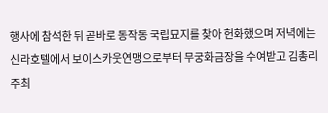행사에 참석한 뒤 곧바로 동작동 국립묘지를 찾아 헌화했으며 저녁에는 신라호텔에서 보이스카웃연맹으로부터 무궁화금장을 수여받고 김총리 주최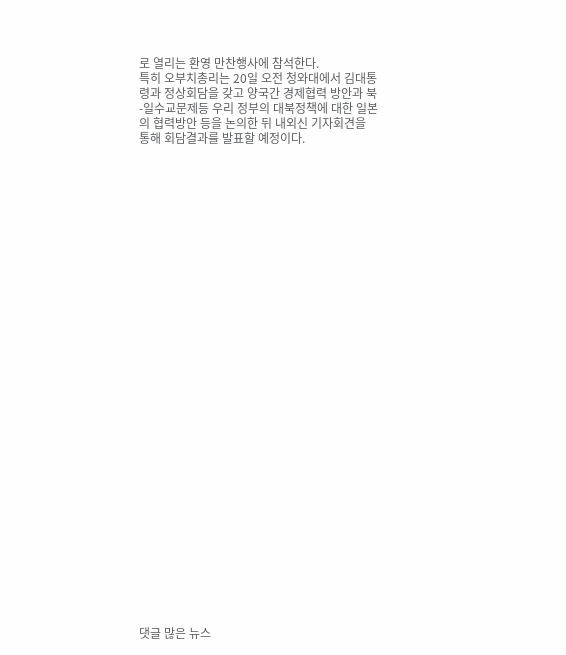로 열리는 환영 만찬행사에 참석한다.
특히 오부치총리는 20일 오전 청와대에서 김대통령과 정상회담을 갖고 양국간 경제협력 방안과 북-일수교문제등 우리 정부의 대북정책에 대한 일본의 협력방안 등을 논의한 뒤 내외신 기자회견을 통해 회담결과를 발표할 예정이다.
































댓글 많은 뉴스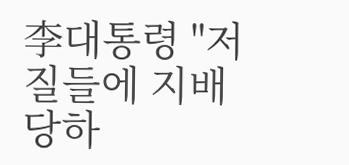李대통령 "저질들에 지배당하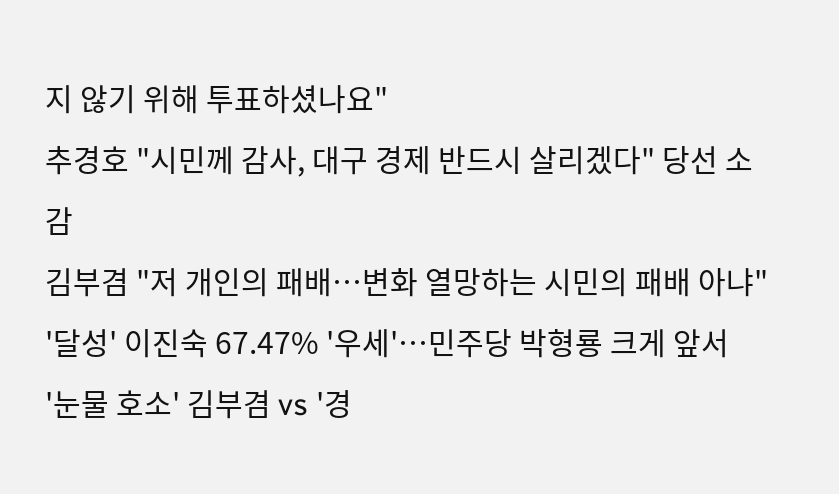지 않기 위해 투표하셨나요"
추경호 "시민께 감사, 대구 경제 반드시 살리겠다" 당선 소감
김부겸 "저 개인의 패배…변화 열망하는 시민의 패배 아냐"
'달성' 이진숙 67.47% '우세'…민주당 박형룡 크게 앞서
'눈물 호소' 김부겸 vs '경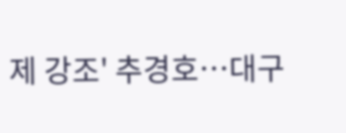제 강조' 추경호…대구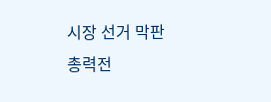시장 선거 막판 총력전